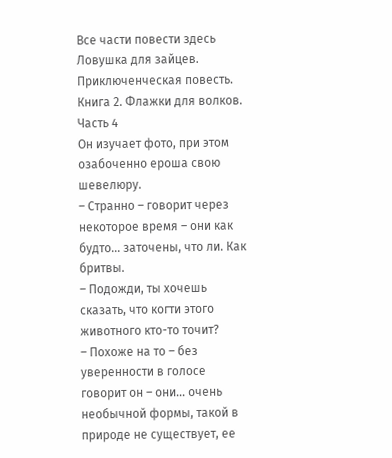Все части повести здесь
Ловушка для зайцев. Приключенческая повесть. Книга 2. Флажки для волков. Часть 4
Он изучает фото, при этом озабоченно ероша свою шевелюру.
– Странно – говорит через некоторое время – они как будто... заточены, что ли. Как бритвы.
– Подожди, ты хочешь сказать, что когти этого животного кто-то точит?
– Похоже на то – без уверенности в голосе говорит он – они... очень необычной формы, такой в природе не существует, ее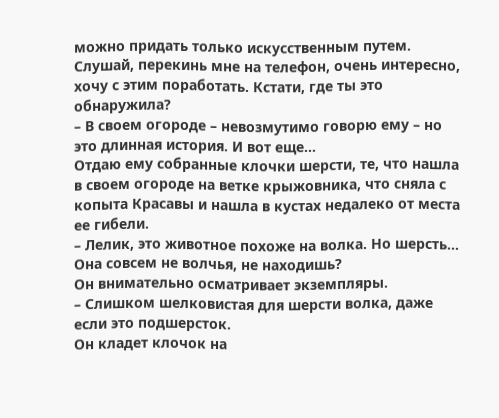можно придать только искусственным путем. Слушай, перекинь мне на телефон, очень интересно, хочу с этим поработать. Кстати, где ты это обнаружила?
– В своем огороде – невозмутимо говорю ему – но это длинная история. И вот еще...
Отдаю ему собранные клочки шерсти, те, что нашла в своем огороде на ветке крыжовника, что сняла с копыта Красавы и нашла в кустах недалеко от места ее гибели.
– Лелик, это животное похоже на волка. Но шерсть... Она совсем не волчья, не находишь?
Он внимательно осматривает экземпляры.
– Слишком шелковистая для шерсти волка, даже если это подшерсток.
Он кладет клочок на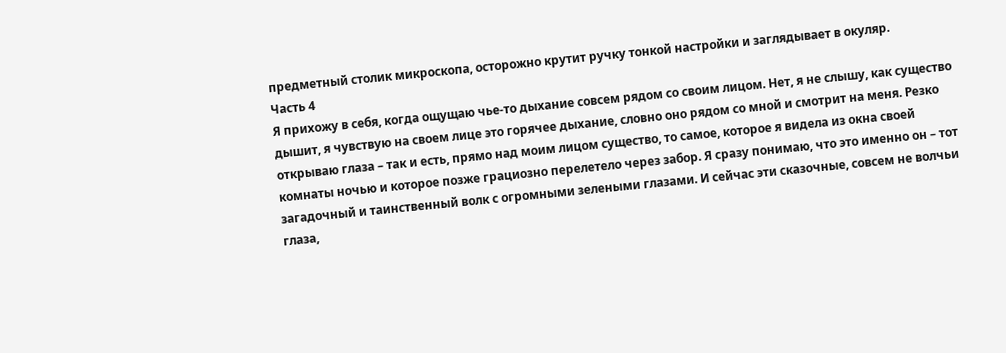предметный столик микроскопа, осторожно крутит ручку тонкой настройки и заглядывает в окуляр.
Часть 4
Я прихожу в себя, когда ощущаю чье-то дыхание совсем рядом со своим лицом. Нет, я не слышу, как существо дышит, я чувствую на своем лице это горячее дыхание, словно оно рядом со мной и смотрит на меня. Резко открываю глаза – так и есть, прямо над моим лицом существо, то самое, которое я видела из окна своей комнаты ночью и которое позже грациозно перелетело через забор. Я сразу понимаю, что это именно он – тот загадочный и таинственный волк с огромными зелеными глазами. И сейчас эти сказочные, совсем не волчьи глаза,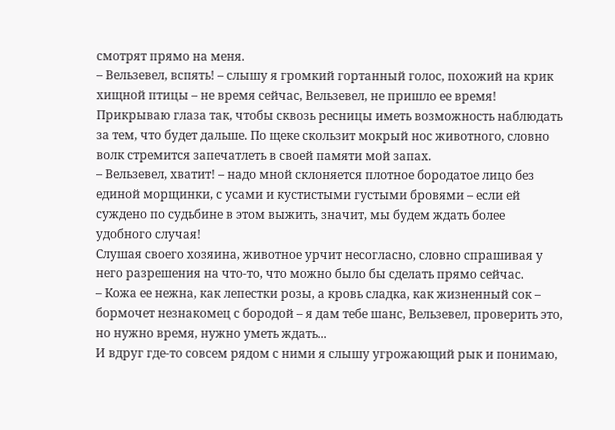смотрят прямо на меня.
– Вельзевел, вспять! – слышу я громкий гортанный голос, похожий на крик хищной птицы – не время сейчас, Вельзевел, не пришло ее время!
Прикрываю глаза так, чтобы сквозь ресницы иметь возможность наблюдать за тем, что будет дальше. По щеке скользит мокрый нос животного, словно волк стремится запечатлеть в своей памяти мой запах.
– Вельзевел, хватит! – надо мной склоняется плотное бородатое лицо без единой морщинки, с усами и кустистыми густыми бровями – если ей суждено по судьбине в этом выжить, значит, мы будем ждать более удобного случая!
Слушая своего хозяина, животное урчит несогласно, словно спрашивая у него разрешения на что-то, что можно было бы сделать прямо сейчас.
– Кожа ее нежна, как лепестки розы, а кровь сладка, как жизненный сок – бормочет незнакомец с бородой – я дам тебе шанс, Вельзевел, проверить это, но нужно время, нужно уметь ждать...
И вдруг где-то совсем рядом с ними я слышу угрожающий рык и понимаю,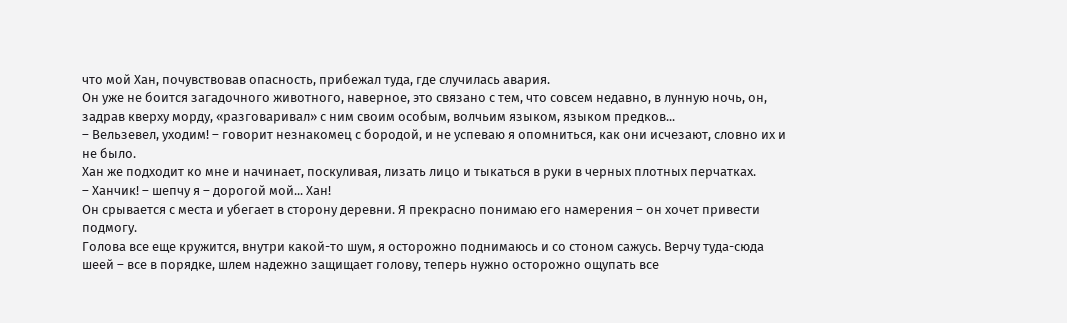что мой Хан, почувствовав опасность, прибежал туда, где случилась авария.
Он уже не боится загадочного животного, наверное, это связано с тем, что совсем недавно, в лунную ночь, он, задрав кверху морду, «разговаривал» с ним своим особым, волчьим языком, языком предков...
– Вельзевел, уходим! – говорит незнакомец с бородой, и не успеваю я опомниться, как они исчезают, словно их и не было.
Хан же подходит ко мне и начинает, поскуливая, лизать лицо и тыкаться в руки в черных плотных перчатках.
– Ханчик! – шепчу я – дорогой мой... Хан!
Он срывается с места и убегает в сторону деревни. Я прекрасно понимаю его намерения – он хочет привести подмогу.
Голова все еще кружится, внутри какой-то шум, я осторожно поднимаюсь и со стоном сажусь. Верчу туда-сюда шеей – все в порядке, шлем надежно защищает голову, теперь нужно осторожно ощупать все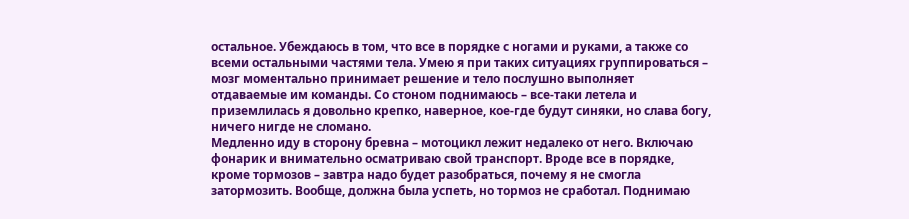остальное. Убеждаюсь в том, что все в порядке с ногами и руками, а также со всеми остальными частями тела. Умею я при таких ситуациях группироваться – мозг моментально принимает решение и тело послушно выполняет отдаваемые им команды. Со стоном поднимаюсь – все-таки летела и приземлилась я довольно крепко, наверное, кое-где будут синяки, но слава богу, ничего нигде не сломано.
Медленно иду в сторону бревна – мотоцикл лежит недалеко от него. Включаю фонарик и внимательно осматриваю свой транспорт. Вроде все в порядке, кроме тормозов – завтра надо будет разобраться, почему я не смогла затормозить. Вообще, должна была успеть, но тормоз не сработал. Поднимаю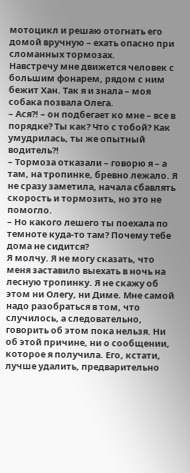мотоцикл и решаю отогнать его домой вручную – ехать опасно при сломанных тормозах.
Навстречу мне движется человек с большим фонарем, рядом с ним бежит Хан. Так я и знала – моя собака позвала Олега.
– Ася?! – он подбегает ко мне – все в порядке? Ты как? Что с тобой? Как умудрилась, ты же опытный водитель?!
– Тормоза отказали – говорю я – а там, на тропинке, бревно лежало. Я не сразу заметила, начала сбавлять скорость и тормозить, но это не помогло.
– Но какого лешего ты поехала по темноте куда-то там? Почему тебе дома не сидится?
Я молчу. Я не могу сказать, что меня заставило выехать в ночь на лесную тропинку. Я не скажу об этом ни Олегу, ни Диме. Мне самой надо разобраться в том, что случилось, а следовательно, говорить об этом пока нельзя. Ни об этой причине, ни о сообщении, которое я получила. Его, кстати, лучше удалить, предварительно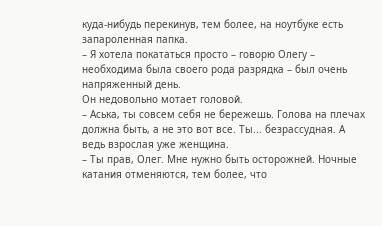куда-нибудь перекинув, тем более, на ноутбуке есть запароленная папка.
– Я хотела покататься просто – говорю Олегу – необходима была своего рода разрядка – был очень напряженный день.
Он недовольно мотает головой.
– Аська, ты совсем себя не бережешь. Голова на плечах должна быть, а не это вот все. Ты... безрассудная. А ведь взрослая уже женщина.
– Ты прав, Олег. Мне нужно быть осторожней. Ночные катания отменяются, тем более, что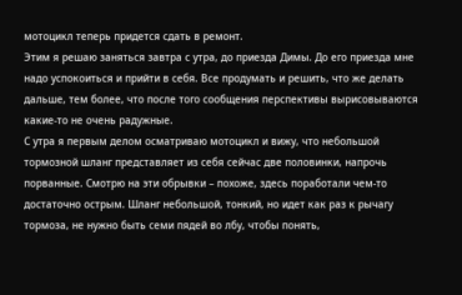мотоцикл теперь придется сдать в ремонт.
Этим я решаю заняться завтра с утра, до приезда Димы. До его приезда мне надо успокоиться и прийти в себя. Все продумать и решить, что же делать дальше, тем более, что после того сообщения перспективы вырисовываются какие-то не очень радужные.
С утра я первым делом осматриваю мотоцикл и вижу, что небольшой тормозной шланг представляет из себя сейчас две половинки, напрочь порванные. Смотрю на эти обрывки – похоже, здесь поработали чем-то достаточно острым. Шланг небольшой, тонкий, но идет как раз к рычагу тормоза, не нужно быть семи пядей во лбу, чтобы понять,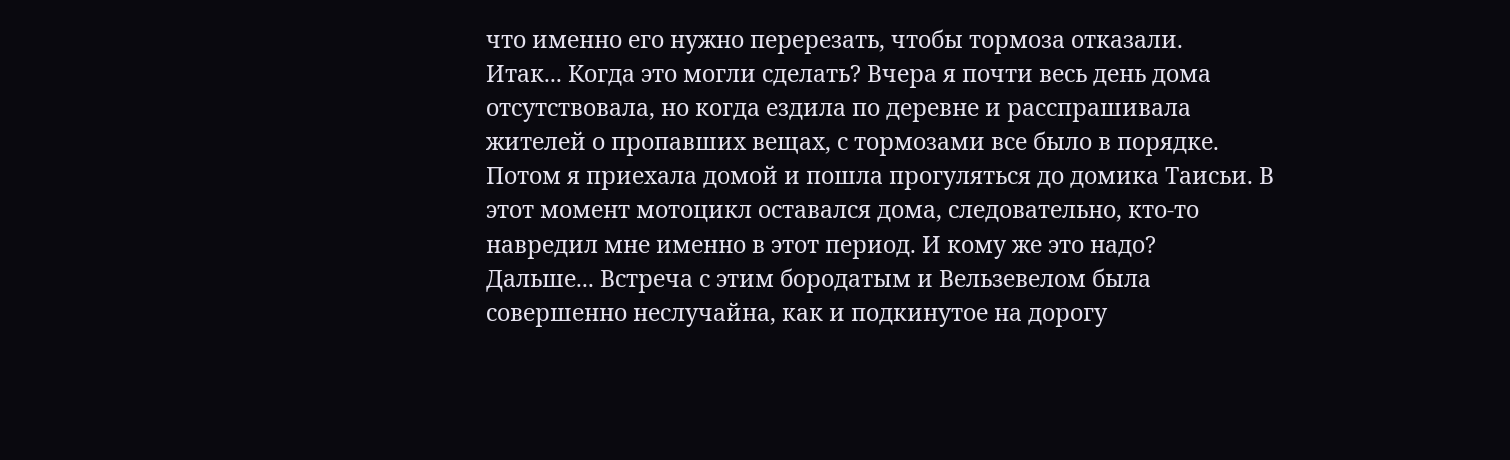что именно его нужно перерезать, чтобы тормоза отказали.
Итак... Когда это могли сделать? Вчера я почти весь день дома отсутствовала, но когда ездила по деревне и расспрашивала жителей о пропавших вещах, с тормозами все было в порядке. Потом я приехала домой и пошла прогуляться до домика Таисьи. В этот момент мотоцикл оставался дома, следовательно, кто-то навредил мне именно в этот период. И кому же это надо?
Дальше... Встреча с этим бородатым и Вельзевелом была совершенно неслучайна, как и подкинутое на дорогу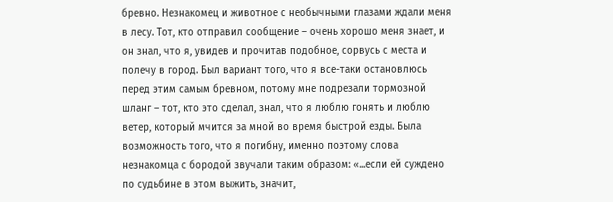бревно. Незнакомец и животное с необычными глазами ждали меня в лесу. Тот, кто отправил сообщение – очень хорошо меня знает, и он знал, что я, увидев и прочитав подобное, сорвусь с места и полечу в город. Был вариант того, что я все-таки остановлюсь перед этим самым бревном, потому мне подрезали тормозной шланг – тот, кто это сделал, знал, что я люблю гонять и люблю ветер, который мчится за мной во время быстрой езды. Была возможность того, что я погибну, именно поэтому слова незнакомца с бородой звучали таким образом: «...если ей суждено по судьбине в этом выжить, значит,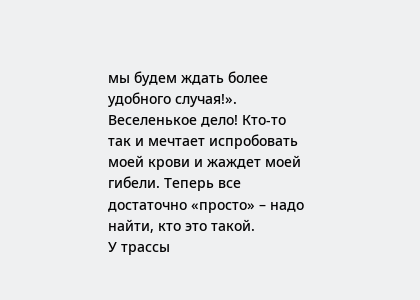мы будем ждать более удобного случая!». Веселенькое дело! Кто-то так и мечтает испробовать моей крови и жаждет моей гибели. Теперь все достаточно «просто» – надо найти, кто это такой.
У трассы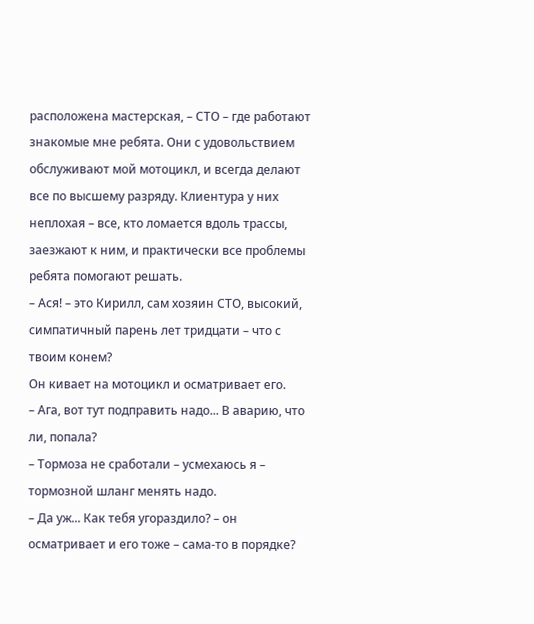расположена мастерская, – СТО – где работают знакомые мне ребята. Они с удовольствием обслуживают мой мотоцикл, и всегда делают все по высшему разряду. Клиентура у них неплохая – все, кто ломается вдоль трассы, заезжают к ним, и практически все проблемы ребята помогают решать.
– Ася! – это Кирилл, сам хозяин СТО, высокий, симпатичный парень лет тридцати – что с твоим конем?
Он кивает на мотоцикл и осматривает его.
– Ага, вот тут подправить надо... В аварию, что ли, попала?
– Тормоза не сработали – усмехаюсь я – тормозной шланг менять надо.
– Да уж... Как тебя угораздило? – он осматривает и его тоже – сама-то в порядке?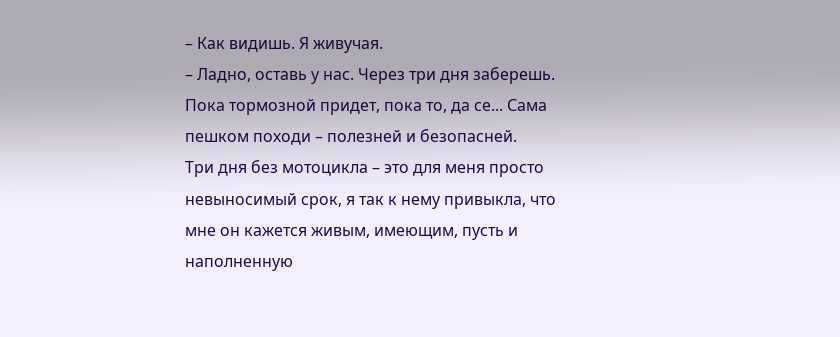– Как видишь. Я живучая.
– Ладно, оставь у нас. Через три дня заберешь. Пока тормозной придет, пока то, да се... Сама пешком походи – полезней и безопасней.
Три дня без мотоцикла – это для меня просто невыносимый срок, я так к нему привыкла, что мне он кажется живым, имеющим, пусть и наполненную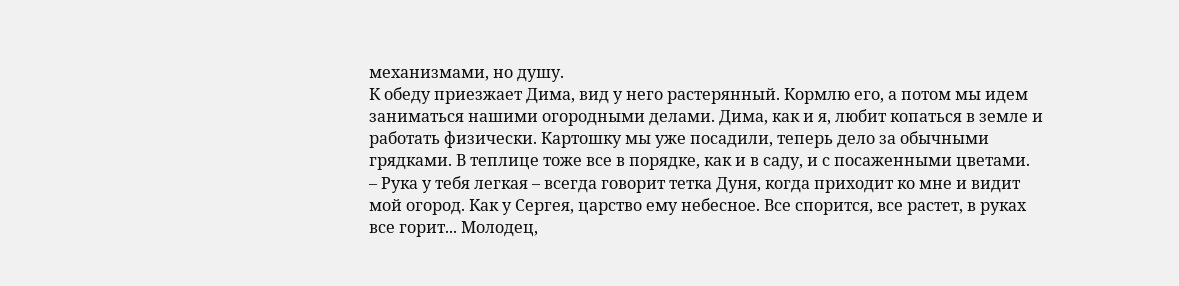механизмами, но душу.
К обеду приезжает Дима, вид у него растерянный. Кормлю его, а потом мы идем заниматься нашими огородными делами. Дима, как и я, любит копаться в земле и работать физически. Картошку мы уже посадили, теперь дело за обычными грядками. В теплице тоже все в порядке, как и в саду, и с посаженными цветами.
– Рука у тебя легкая – всегда говорит тетка Дуня, когда приходит ко мне и видит мой огород. Как у Сергея, царство ему небесное. Все спорится, все растет, в руках все горит... Молодец,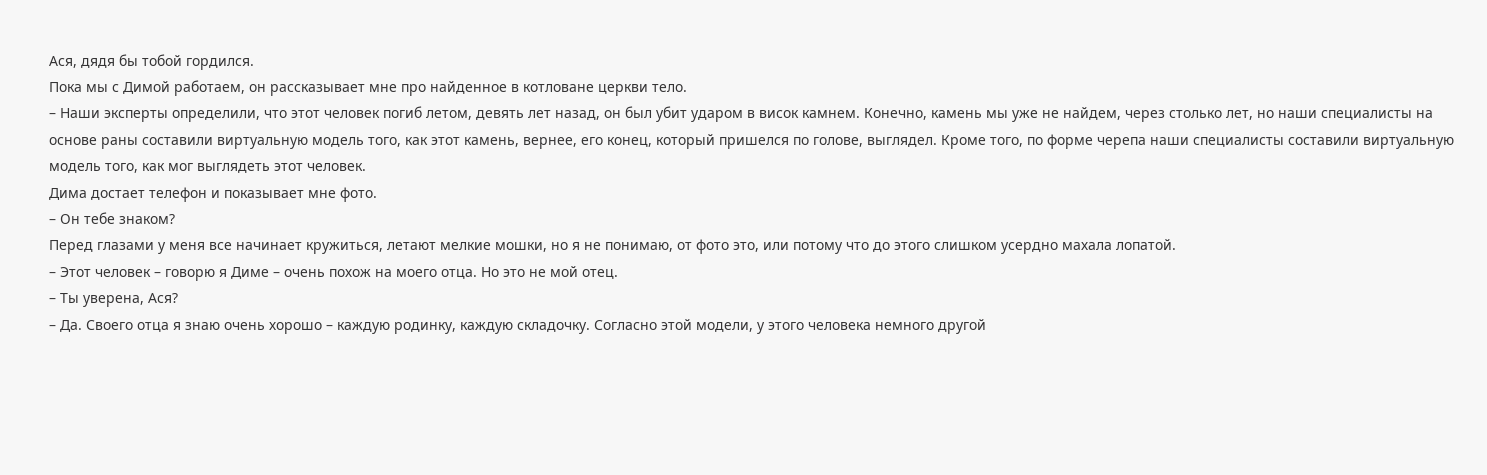Ася, дядя бы тобой гордился.
Пока мы с Димой работаем, он рассказывает мне про найденное в котловане церкви тело.
– Наши эксперты определили, что этот человек погиб летом, девять лет назад, он был убит ударом в висок камнем. Конечно, камень мы уже не найдем, через столько лет, но наши специалисты на основе раны составили виртуальную модель того, как этот камень, вернее, его конец, который пришелся по голове, выглядел. Кроме того, по форме черепа наши специалисты составили виртуальную модель того, как мог выглядеть этот человек.
Дима достает телефон и показывает мне фото.
– Он тебе знаком?
Перед глазами у меня все начинает кружиться, летают мелкие мошки, но я не понимаю, от фото это, или потому что до этого слишком усердно махала лопатой.
– Этот человек – говорю я Диме – очень похож на моего отца. Но это не мой отец.
– Ты уверена, Ася?
– Да. Своего отца я знаю очень хорошо – каждую родинку, каждую складочку. Согласно этой модели, у этого человека немного другой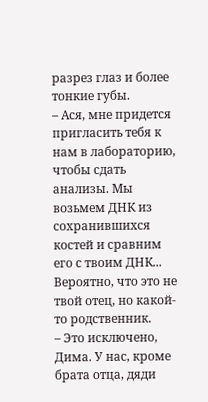разрез глаз и более тонкие губы.
– Ася, мне придется пригласить тебя к нам в лабораторию, чтобы сдать анализы. Мы возьмем ДНК из сохранившихся костей и сравним его с твоим ДНК... Вероятно, что это не твой отец, но какой-то родственник.
– Это исключено, Дима. У нас, кроме брата отца, дяди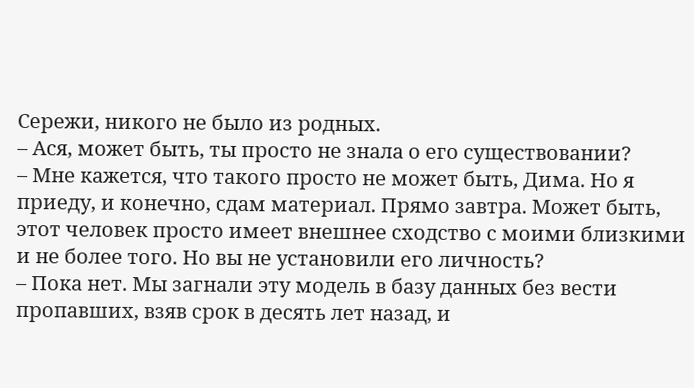Сережи, никого не было из родных.
– Ася, может быть, ты просто не знала о его существовании?
– Мне кажется, что такого просто не может быть, Дима. Но я приеду, и конечно, сдам материал. Прямо завтра. Может быть, этот человек просто имеет внешнее сходство с моими близкими и не более того. Но вы не установили его личность?
– Пока нет. Мы загнали эту модель в базу данных без вести пропавших, взяв срок в десять лет назад, и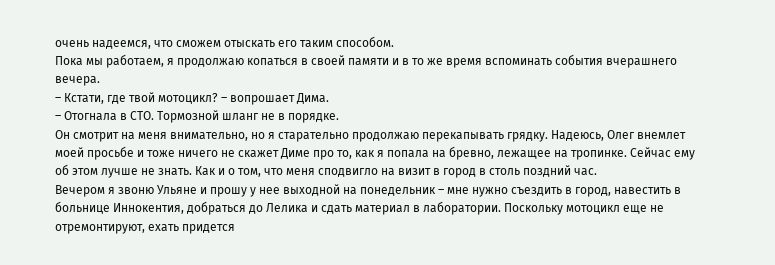очень надеемся, что сможем отыскать его таким способом.
Пока мы работаем, я продолжаю копаться в своей памяти и в то же время вспоминать события вчерашнего вечера.
– Кстати, где твой мотоцикл? – вопрошает Дима.
– Отогнала в СТО. Тормозной шланг не в порядке.
Он смотрит на меня внимательно, но я старательно продолжаю перекапывать грядку. Надеюсь, Олег внемлет моей просьбе и тоже ничего не скажет Диме про то, как я попала на бревно, лежащее на тропинке. Сейчас ему об этом лучше не знать. Как и о том, что меня сподвигло на визит в город в столь поздний час.
Вечером я звоню Ульяне и прошу у нее выходной на понедельник – мне нужно съездить в город, навестить в больнице Иннокентия, добраться до Лелика и сдать материал в лаборатории. Поскольку мотоцикл еще не отремонтируют, ехать придется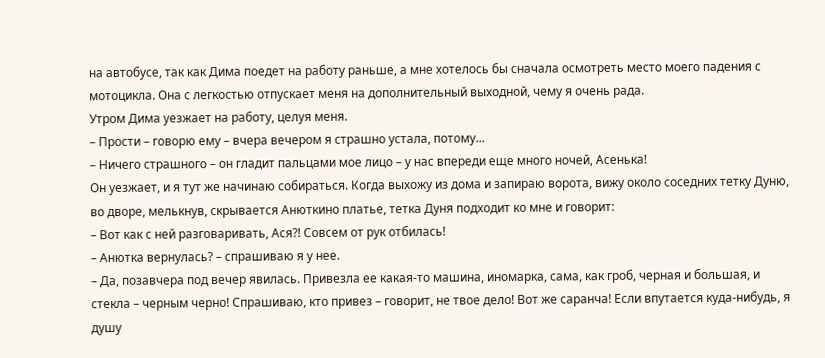на автобусе, так как Дима поедет на работу раньше, а мне хотелось бы сначала осмотреть место моего падения с мотоцикла. Она с легкостью отпускает меня на дополнительный выходной, чему я очень рада.
Утром Дима уезжает на работу, целуя меня.
– Прости – говорю ему – вчера вечером я страшно устала, потому...
– Ничего страшного – он гладит пальцами мое лицо – у нас впереди еще много ночей, Асенька!
Он уезжает, и я тут же начинаю собираться. Когда выхожу из дома и запираю ворота, вижу около соседних тетку Дуню, во дворе, мелькнув, скрывается Анюткино платье, тетка Дуня подходит ко мне и говорит:
– Вот как с ней разговаривать, Ася?! Совсем от рук отбилась!
– Анютка вернулась? – спрашиваю я у нее.
– Да, позавчера под вечер явилась. Привезла ее какая-то машина, иномарка, сама, как гроб, черная и большая, и стекла – черным черно! Спрашиваю, кто привез – говорит, не твое дело! Вот же саранча! Если впутается куда-нибудь, я душу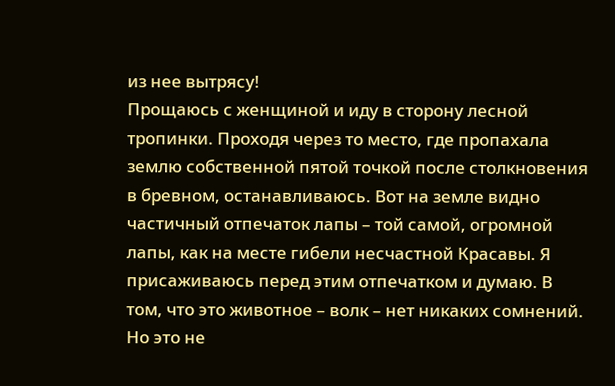из нее вытрясу!
Прощаюсь с женщиной и иду в сторону лесной тропинки. Проходя через то место, где пропахала землю собственной пятой точкой после столкновения в бревном, останавливаюсь. Вот на земле видно частичный отпечаток лапы – той самой, огромной лапы, как на месте гибели несчастной Красавы. Я присаживаюсь перед этим отпечатком и думаю. В том, что это животное – волк – нет никаких сомнений. Но это не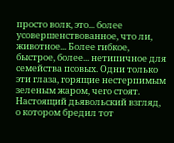просто волк, это... более усовершенствованное, что ли, животное... Более гибкое, быстрое, более... нетипичное для семейства псовых. Одни только эти глаза, горящие нестерпимым зеленым жаром, чего стоят. Настоящий дьявольский взгляд, о котором бредил тот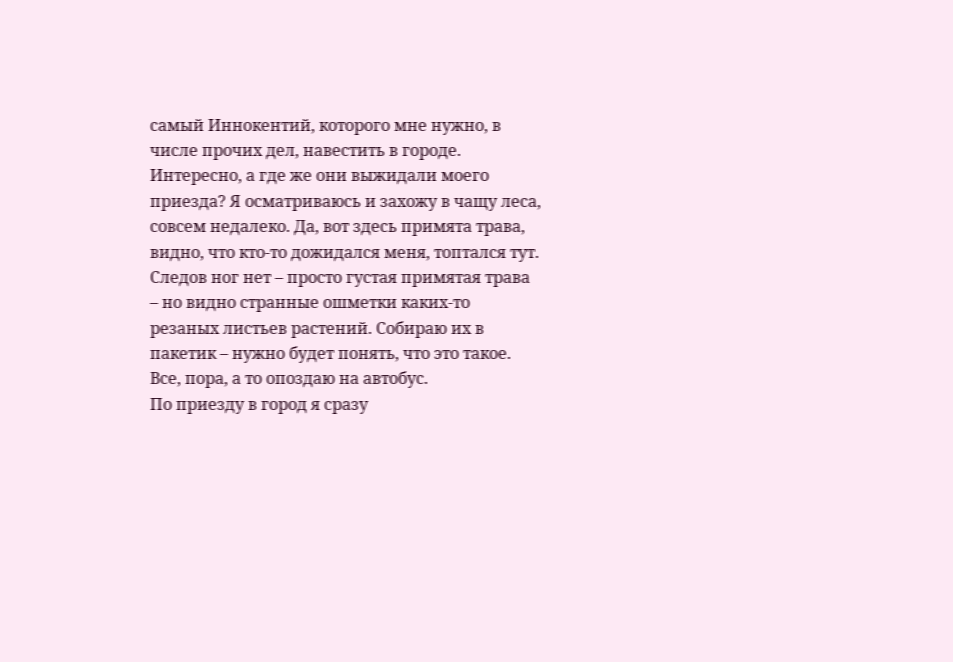самый Иннокентий, которого мне нужно, в числе прочих дел, навестить в городе.
Интересно, а где же они выжидали моего приезда? Я осматриваюсь и захожу в чащу леса, совсем недалеко. Да, вот здесь примята трава, видно, что кто-то дожидался меня, топтался тут. Следов ног нет – просто густая примятая трава – но видно странные ошметки каких-то резаных листьев растений. Собираю их в пакетик – нужно будет понять, что это такое. Все, пора, а то опоздаю на автобус.
По приезду в город я сразу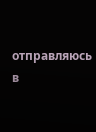отправляюсь в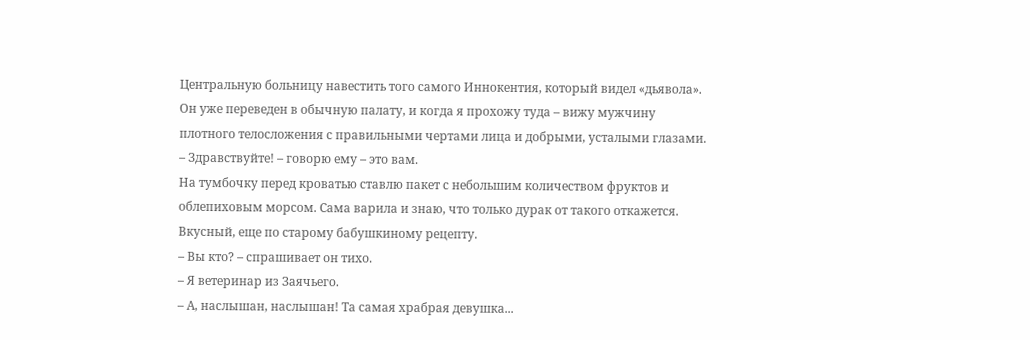Центральную больницу навестить того самого Иннокентия, который видел «дьявола». Он уже переведен в обычную палату, и когда я прохожу туда – вижу мужчину плотного телосложения с правильными чертами лица и добрыми, усталыми глазами.
– Здравствуйте! – говорю ему – это вам.
На тумбочку перед кроватью ставлю пакет с небольшим количеством фруктов и облепиховым морсом. Сама варила и знаю, что только дурак от такого откажется. Вкусный, еще по старому бабушкиному рецепту.
– Вы кто? – спрашивает он тихо.
– Я ветеринар из Заячьего.
– А, наслышан, наслышан! Та самая храбрая девушка...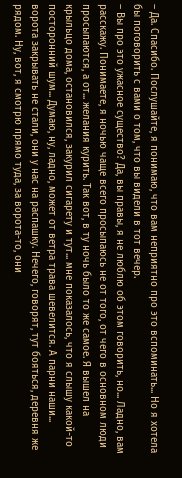– Да. Спасибо. Послушайте, я понимаю, что вам неприятно про это вспоминать... Но я хотела бы поговорить с вами о том, что вы видели в тот вечер.
– Вы про это ужасное существо? Да, вы правы, я не люблю об этом говорить, но... Ладно, вам расскажу. Понимаете, я ночью чаще всего просыпаюсь не от того, от чего в основном люди просыпаются, а от... желания курить. Так вот, в ту ночь было то же самое. Я вышел на крыльцо дома, остановился, закурил сигарету и тут... мне показалось, что я слышу какой-то посторонний шум... Думаю, ну, ладно, может от ветра трава шевелится. А парни наши... ворота закрывать не стали, они у нас на распашку. Нечего, говорят, тут бояться, деревня же рядом. Ну, вот, я смотрю прямо туда, за ворота-то, они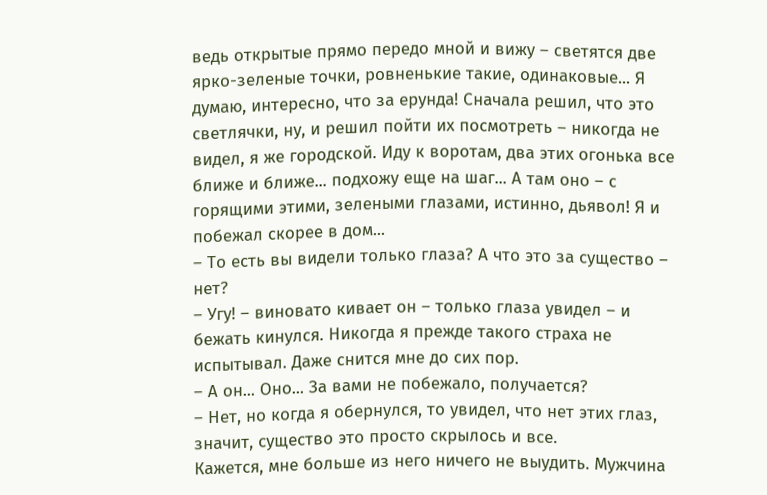ведь открытые прямо передо мной и вижу – светятся две ярко-зеленые точки, ровненькие такие, одинаковые... Я думаю, интересно, что за ерунда! Сначала решил, что это светлячки, ну, и решил пойти их посмотреть – никогда не видел, я же городской. Иду к воротам, два этих огонька все ближе и ближе... подхожу еще на шаг... А там оно – с горящими этими, зелеными глазами, истинно, дьявол! Я и побежал скорее в дом...
– То есть вы видели только глаза? А что это за существо – нет?
– Угу! – виновато кивает он – только глаза увидел – и бежать кинулся. Никогда я прежде такого страха не испытывал. Даже снится мне до сих пор.
– А он... Оно... За вами не побежало, получается?
– Нет, но когда я обернулся, то увидел, что нет этих глаз, значит, существо это просто скрылось и все.
Кажется, мне больше из него ничего не выудить. Мужчина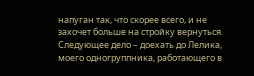напуган так, что скорее всего, и не захочет больше на стройку вернуться.
Следующее дело – доехать до Лелика, моего одногруппника, работающего в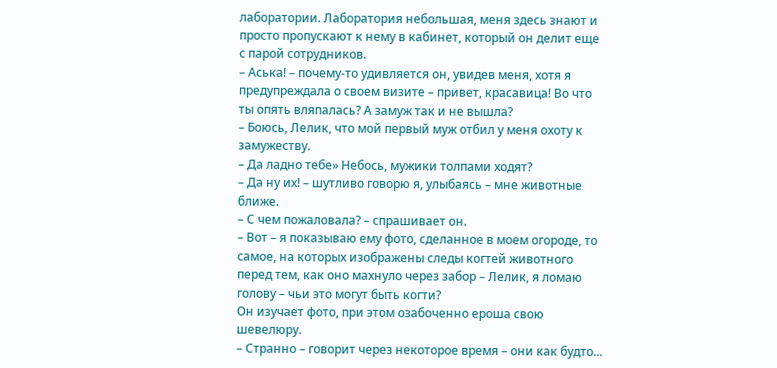лаборатории. Лаборатория небольшая, меня здесь знают и просто пропускают к нему в кабинет, который он делит еще с парой сотрудников.
– Аська! – почему-то удивляется он, увидев меня, хотя я предупреждала о своем визите – привет, красавица! Во что ты опять вляпалась? А замуж так и не вышла?
– Боюсь, Лелик, что мой первый муж отбил у меня охоту к замужеству.
– Да ладно тебе» Небось, мужики толпами ходят?
– Да ну их! – шутливо говорю я, улыбаясь – мне животные ближе.
– С чем пожаловала? – спрашивает он.
– Вот – я показываю ему фото, сделанное в моем огороде, то самое, на которых изображены следы когтей животного перед тем, как оно махнуло через забор – Лелик, я ломаю голову – чьи это могут быть когти?
Он изучает фото, при этом озабоченно ероша свою шевелюру.
– Странно – говорит через некоторое время – они как будто...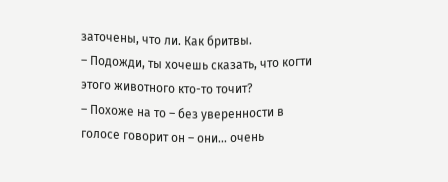заточены, что ли. Как бритвы.
– Подожди, ты хочешь сказать, что когти этого животного кто-то точит?
– Похоже на то – без уверенности в голосе говорит он – они... очень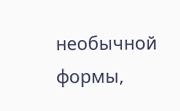необычной формы,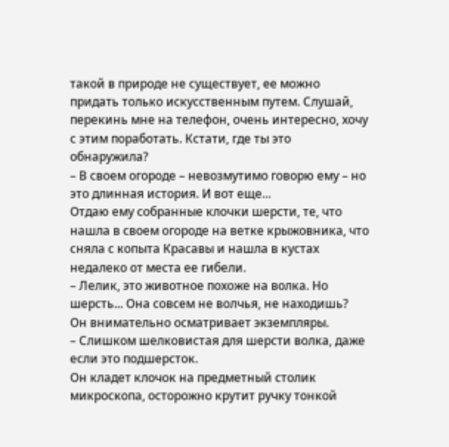такой в природе не существует, ее можно придать только искусственным путем. Слушай, перекинь мне на телефон, очень интересно, хочу с этим поработать. Кстати, где ты это обнаружила?
– В своем огороде – невозмутимо говорю ему – но это длинная история. И вот еще...
Отдаю ему собранные клочки шерсти, те, что нашла в своем огороде на ветке крыжовника, что сняла с копыта Красавы и нашла в кустах недалеко от места ее гибели.
– Лелик, это животное похоже на волка. Но шерсть... Она совсем не волчья, не находишь?
Он внимательно осматривает экземпляры.
– Слишком шелковистая для шерсти волка, даже если это подшерсток.
Он кладет клочок на предметный столик микроскопа, осторожно крутит ручку тонкой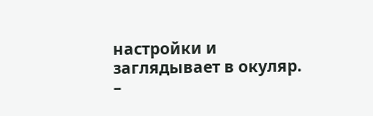настройки и заглядывает в окуляр.
–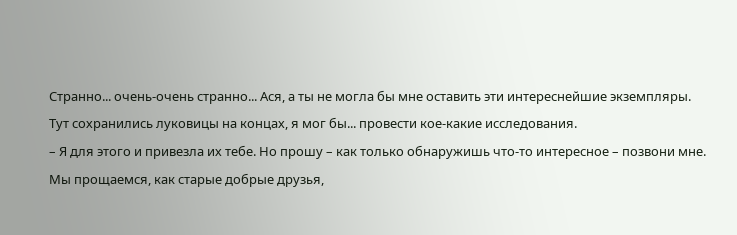Странно... очень-очень странно... Ася, а ты не могла бы мне оставить эти интереснейшие экземпляры. Тут сохранились луковицы на концах, я мог бы... провести кое-какие исследования.
– Я для этого и привезла их тебе. Но прошу – как только обнаружишь что-то интересное – позвони мне.
Мы прощаемся, как старые добрые друзья,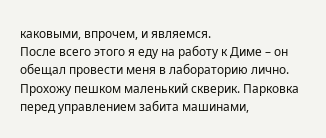каковыми, впрочем, и являемся.
После всего этого я еду на работу к Диме – он обещал провести меня в лабораторию лично. Прохожу пешком маленький скверик. Парковка перед управлением забита машинами,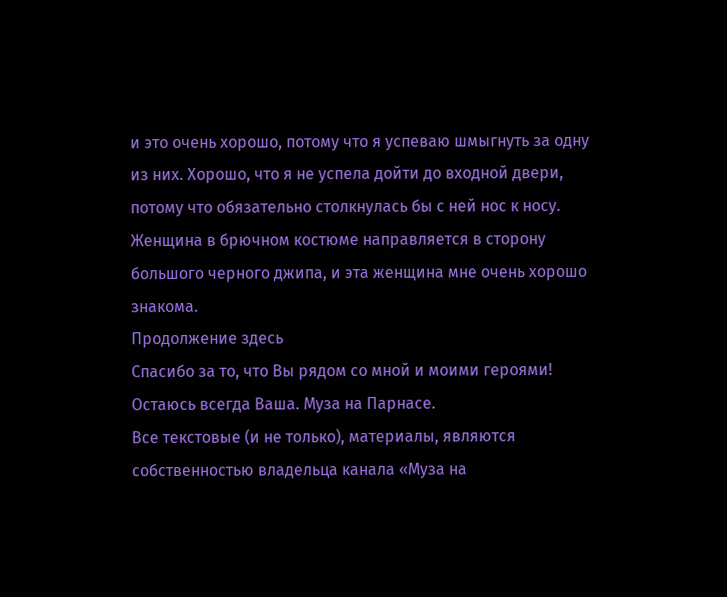и это очень хорошо, потому что я успеваю шмыгнуть за одну из них. Хорошо, что я не успела дойти до входной двери, потому что обязательно столкнулась бы с ней нос к носу. Женщина в брючном костюме направляется в сторону большого черного джипа, и эта женщина мне очень хорошо знакома.
Продолжение здесь
Спасибо за то, что Вы рядом со мной и моими героями! Остаюсь всегда Ваша. Муза на Парнасе.
Все текстовые (и не только), материалы, являются собственностью владельца канала «Муза на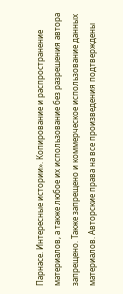Парнасе. Интересные истории». Копирование и распространение материалов, а также любое их использование без разрешения автора запрещено. Также запрещено и коммерческое использование данных материалов. Авторские права на все произведения подтверждены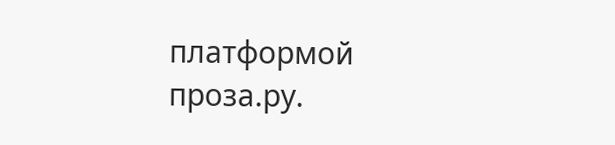платформой проза.ру.